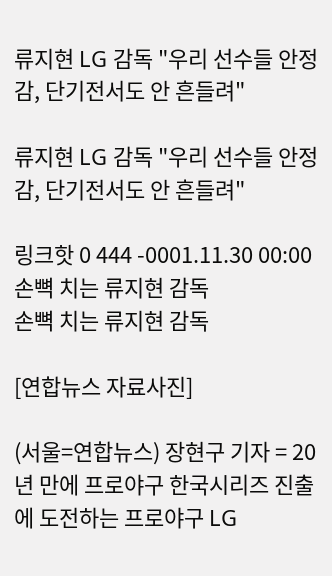류지현 LG 감독 "우리 선수들 안정감, 단기전서도 안 흔들려"

류지현 LG 감독 "우리 선수들 안정감, 단기전서도 안 흔들려"

링크핫 0 444 -0001.11.30 00:00
손뼉 치는 류지현 감독
손뼉 치는 류지현 감독

[연합뉴스 자료사진]

(서울=연합뉴스) 장현구 기자 = 20년 만에 프로야구 한국시리즈 진출에 도전하는 프로야구 LG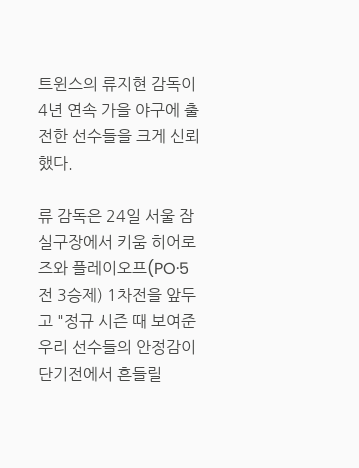트윈스의 류지현 감독이 4년 연속 가을 야구에 출전한 선수들을 크게 신뢰했다.

류 감독은 24일 서울 잠실구장에서 키움 히어로즈와 플레이오프(PO·5전 3승제) 1차전을 앞두고 "정규 시즌 때 보여준 우리 선수들의 안정감이 단기전에서 흔들릴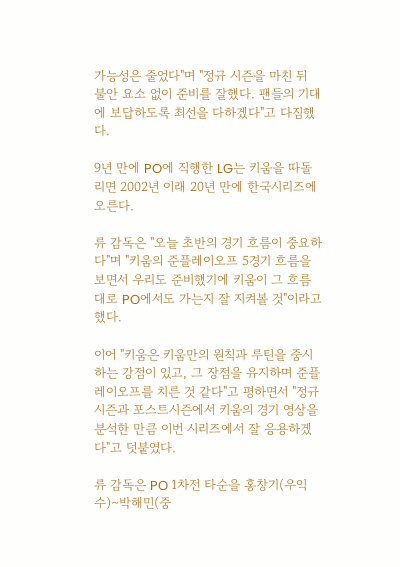가능성은 줄었다"며 "정규 시즌을 마친 뒤 불안 요소 없이 준비를 잘했다. 팬들의 기대에 보답하도록 최선을 다하겠다"고 다짐했다.

9년 만에 PO에 직행한 LG는 키움을 따돌리면 2002년 이래 20년 만에 한국시리즈에 오른다.

류 감독은 "오늘 초반의 경기 흐름이 중요하다"며 "키움의 준플레이오프 5경기 흐름을 보면서 우리도 준비했기에 키움이 그 흐름대로 PO에서도 가는지 잘 지켜볼 것"이라고 했다.

이어 "키움은 키움만의 원칙과 루틴을 중시하는 강점이 있고, 그 장점을 유지하며 준플레이오프를 치른 것 같다"고 평하면서 "정규시즌과 포스트시즌에서 키움의 경기 영상을 분석한 만큼 이번 시리즈에서 잘 응용하겠다"고 덧붙였다.

류 감독은 PO 1차전 타순을 홍창기(우익수)∼박해민(중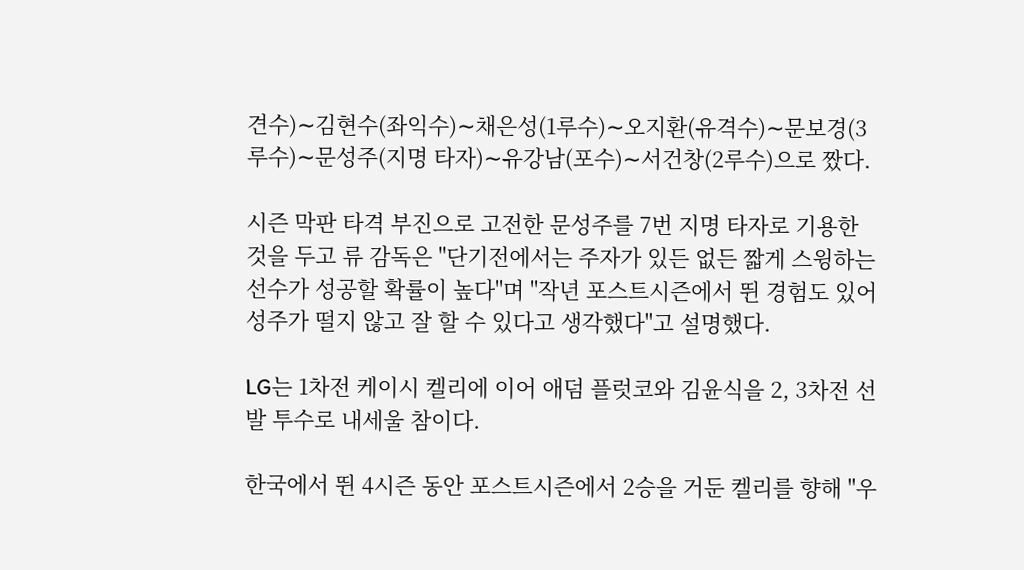견수)∼김현수(좌익수)∼채은성(1루수)∼오지환(유격수)∼문보경(3루수)∼문성주(지명 타자)∼유강남(포수)∼서건창(2루수)으로 짰다.

시즌 막판 타격 부진으로 고전한 문성주를 7번 지명 타자로 기용한 것을 두고 류 감독은 "단기전에서는 주자가 있든 없든 짧게 스윙하는 선수가 성공할 확률이 높다"며 "작년 포스트시즌에서 뛴 경험도 있어 성주가 떨지 않고 잘 할 수 있다고 생각했다"고 설명했다.

LG는 1차전 케이시 켈리에 이어 애덤 플럿코와 김윤식을 2, 3차전 선발 투수로 내세울 참이다.

한국에서 뛴 4시즌 동안 포스트시즌에서 2승을 거둔 켈리를 향해 "우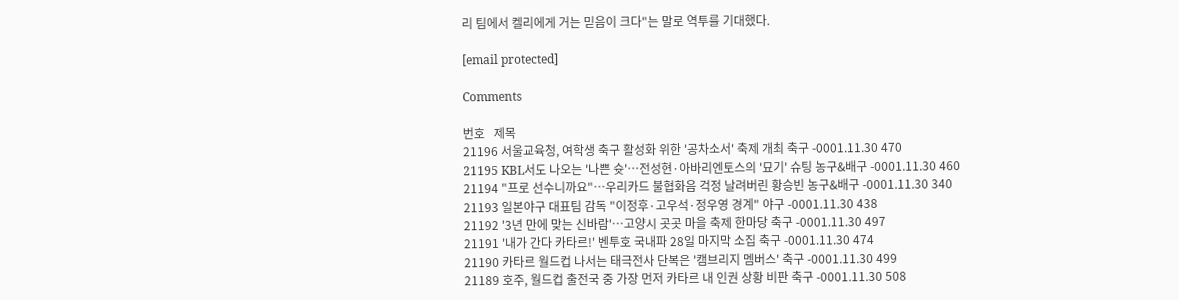리 팀에서 켈리에게 거는 믿음이 크다"는 말로 역투를 기대했다.

[email protected]

Comments

번호   제목
21196 서울교육청, 여학생 축구 활성화 위한 '공차소서' 축제 개최 축구 -0001.11.30 470
21195 KBL서도 나오는 '나쁜 슛'…전성현·아바리엔토스의 '묘기' 슈팅 농구&배구 -0001.11.30 460
21194 "프로 선수니까요"…우리카드 불협화음 걱정 날려버린 황승빈 농구&배구 -0001.11.30 340
21193 일본야구 대표팀 감독 "이정후·고우석·정우영 경계" 야구 -0001.11.30 438
21192 '3년 만에 맞는 신바람'…고양시 곳곳 마을 축제 한마당 축구 -0001.11.30 497
21191 '내가 간다 카타르!' 벤투호 국내파 28일 마지막 소집 축구 -0001.11.30 474
21190 카타르 월드컵 나서는 태극전사 단복은 '캠브리지 멤버스' 축구 -0001.11.30 499
21189 호주, 월드컵 출전국 중 가장 먼저 카타르 내 인권 상황 비판 축구 -0001.11.30 508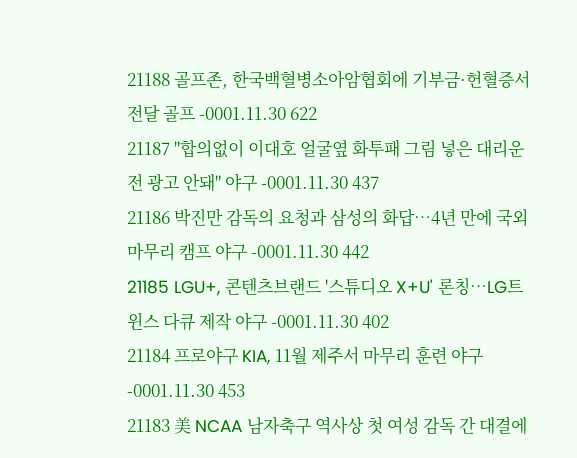21188 골프존, 한국백혈병소아암협회에 기부금·헌혈증서 전달 골프 -0001.11.30 622
21187 "합의없이 이대호 얼굴옆 화투패 그림 넣은 대리운전 광고 안돼" 야구 -0001.11.30 437
21186 박진만 감독의 요청과 삼성의 화답…4년 만에 국외 마무리 캠프 야구 -0001.11.30 442
21185 LGU+, 콘텐츠브랜드 '스튜디오 X+U' 론칭…LG트윈스 다큐 제작 야구 -0001.11.30 402
21184 프로야구 KIA, 11월 제주서 마무리 훈련 야구 -0001.11.30 453
21183 美 NCAA 남자축구 역사상 첫 여성 감독 간 대결에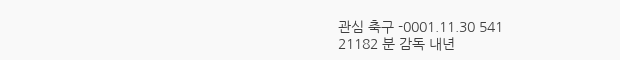관심 축구 -0001.11.30 541
21182 분 감독 내년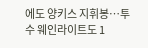에도 양키스 지휘봉…투수 웨인라이트도 1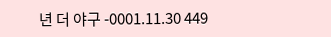년 더 야구 -0001.11.30 449